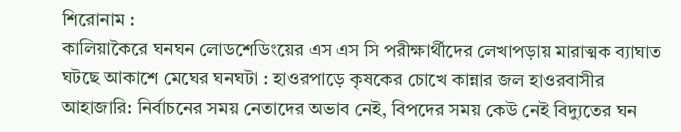শিরোনাম :
কালিয়াকৈরে ঘনঘন লোডশেডিংয়ের এস এস সি পরীক্ষার্থীদের লেখাপড়ায় মারাত্মক ব্যাঘাত ঘটছে আকাশে মেঘের ঘনঘটা : হাওরপাড়ে কৃষকের চোখে কান্নার জল হাওরবাসীর আহাজারি: নির্বাচনের সময় নেতাদের অভাব নেই, বিপদের সময় কেউ নেই বিদ্যুতের ঘন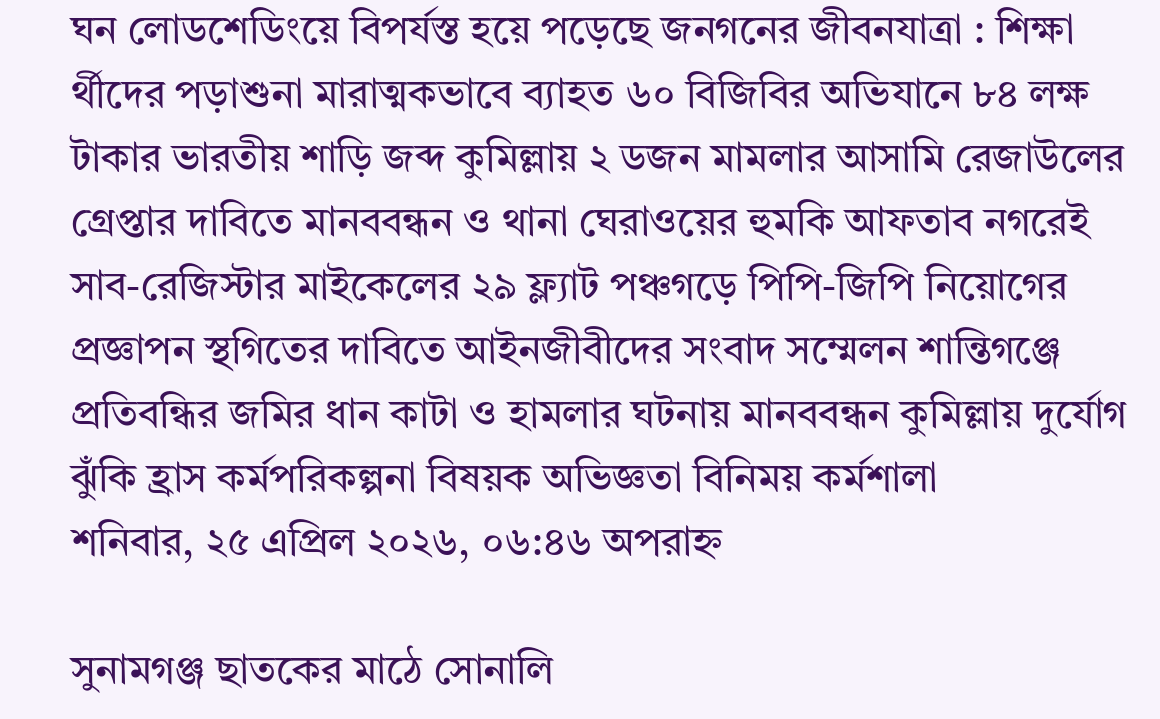ঘন লোডশেডিংয়ে বিপর্যস্ত হয়ে পড়েছে জনগনের জীবনযাত্রা : শিক্ষা র্থীদের পড়াশুনা মারাত্মকভাবে ব্যাহত ৬০ বিজিবির অভিযানে ৮৪ লক্ষ টাকার ভারতীয় শাড়ি জব্দ কুমিল্লায় ২ ডজন মামলার আসামি রেজাউলের গ্রেপ্তার দাবিতে মানববন্ধন ও থানা ঘেরাওয়ের হুমকি আফতাব নগরেই সাব-রেজিস্টার মাইকেলের ২৯ ফ্ল্যাট পঞ্চগড়ে পিপি-জিপি নিয়োগের প্রজ্ঞাপন স্থগিতের দাবিতে আইনজীবীদের সংবাদ সম্মেলন শান্তিগঞ্জে প্রতিবন্ধির জমির ধান কাটা ও হামলার ঘটনায় মানববন্ধন কুমিল্লায় দুর্যোগ ঝুঁকি হ্রাস কর্মপরিকল্পনা বিষয়ক অভিজ্ঞতা বিনিময় কর্মশালা
শনিবার, ২৫ এপ্রিল ২০২৬, ০৬:৪৬ অপরাহ্ন

সুনামগঞ্জ ছাতকের মাঠে সোনালি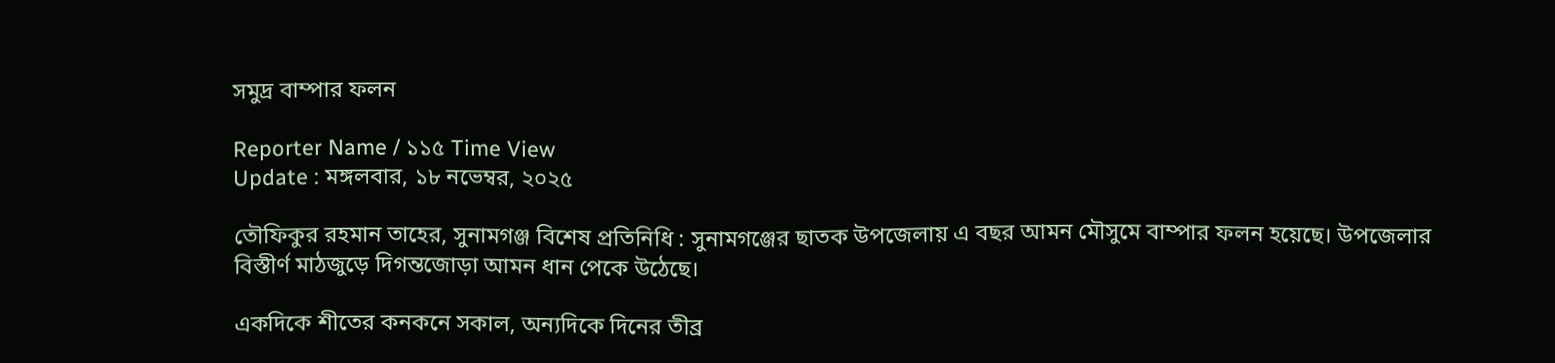সমুদ্র বাম্পার ফলন

Reporter Name / ১১৫ Time View
Update : মঙ্গলবার, ১৮ নভেম্বর, ২০২৫

তৌফিকুর রহমান তাহের, সুনামগঞ্জ বিশেষ প্রতিনিধি : সুনামগঞ্জের ছাতক উপজেলায় এ বছর আমন মৌসুমে বাম্পার ফলন হয়েছে। উপজেলার বিস্তীর্ণ মাঠজুড়ে দিগন্তজোড়া আমন ধান পেকে উঠেছে।

একদিকে শীতের কনকনে সকাল, অন্যদিকে দিনের তীব্র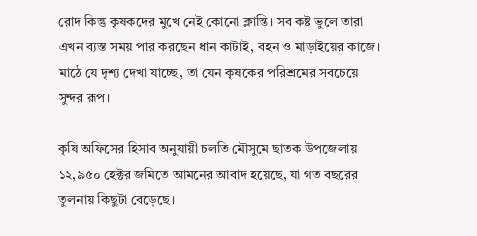রোদ কিন্তু কৃষকদের মুখে নেই কোনো ক্লান্তি। সব কষ্ট ভুলে তারা এখন ব্যস্ত সময় পার করছেন ধান কাটাই, বহন ও মাড়াইয়ের কাজে। মাঠে যে দৃশ্য দেখা যাচ্ছে, তা যেন কৃষকের পরিশ্রমের সবচেয়ে সুন্দর রূপ।

কৃষি অফিসের হিসাব অনুযায়ী চলতি মৌসুমে ছাতক উপজেলায় ১২,৯৫০ হেক্টর জমিতে আমনের আবাদ হয়েছে, যা গত বছরের তুলনায় কিছুটা বেড়েছে।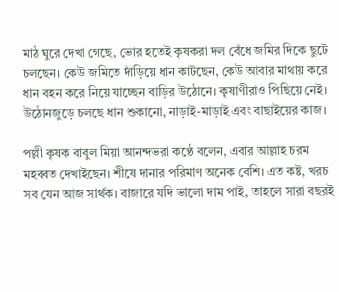মাঠ ঘুরে দেখা গেছে, ভোর হতেই কৃষকরা দল বেঁধে জমির দিকে ছুটে চলছেন। কেউ জমিতে দাঁড়িয়ে ধান কাটছেন, কেউ আবার মাথায় করে ধান বহন করে নিয়ে যাচ্ছেন বাড়ির উঠোনে। কৃষাণীরাও পিছিয়ে নেই। উঠোনজুড়ে চলছে ধান শুকানো, নাড়াই-মাড়াই এবং বাছাইয়ের কাজ।

পল্লী কৃষক বাবুল মিয়া আনন্দভরা কণ্ঠে বলেন, এবার আল্লাহ চরম মহব্বত দেখাইছেন। শীষে দানার পরিমাণ অনেক বেশি। এত কষ্ট, খরচ সব যেন আজ সার্থক। বাজারে যদি ভালো দাম পাই, তাহলে সারা বছরই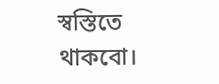স্বস্তিতে থাকবো।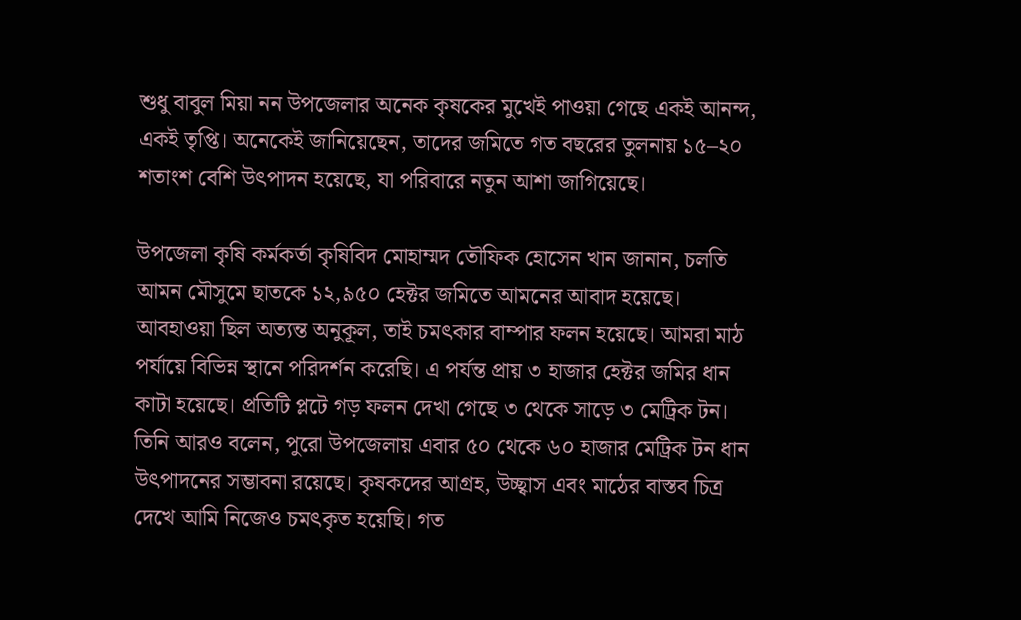শুধু বাবুল মিয়া নন উপজেলার অনেক কৃষকের মুখেই পাওয়া গেছে একই আনন্দ, একই তৃপ্তি। অনেকেই জানিয়েছেন, তাদের জমিতে গত বছরের তুলনায় ১৫–২০ শতাংশ বেশি উৎপাদন হয়েছে, যা পরিবারে নতুন আশা জাগিয়েছে।

উপজেলা কৃষি কর্মকর্তা কৃষিবিদ মোহাম্মদ তৌফিক হোসেন খান জানান, চলতি আমন মৌসুমে ছাতকে ১২,৯৫০ হেক্টর জমিতে আমনের আবাদ হয়েছে। আবহাওয়া ছিল অত্যন্ত অনুকূল, তাই চমৎকার বাম্পার ফলন হয়েছে। আমরা মাঠ পর্যায়ে বিভিন্ন স্থানে পরিদর্শন করেছি। এ পর্যন্ত প্রায় ৩ হাজার হেক্টর জমির ধান কাটা হয়েছে। প্রতিটি প্লটে গড় ফলন দেখা গেছে ৩ থেকে সাড়ে ৩ মেট্রিক টন। তিনি আরও বলেন, পুরো উপজেলায় এবার ৫০ থেকে ৬০ হাজার মেট্রিক টন ধান উৎপাদনের সম্ভাবনা রয়েছে। কৃষকদের আগ্রহ, উচ্ছ্বাস এবং মাঠের বাস্তব চিত্র দেখে আমি নিজেও চমৎকৃত হয়েছি। গত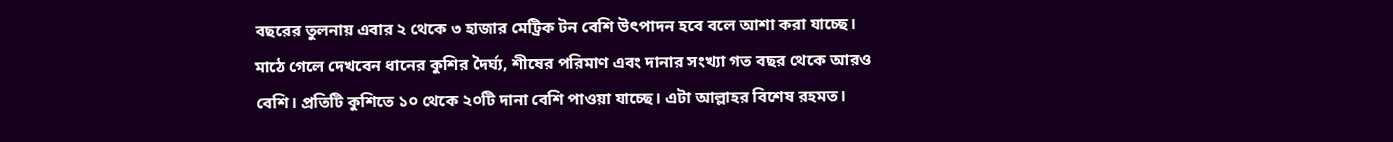বছরের তুলনায় এবার ২ থেকে ৩ হাজার মেট্রিক টন বেশি উৎপাদন হবে বলে আশা করা যাচ্ছে। মাঠে গেলে দেখবেন ধানের কুশির দৈর্ঘ্য, শীষের পরিমাণ এবং দানার সংখ্যা গত বছর থেকে আরও বেশি। প্রতিটি কুশিতে ১০ থেকে ২০টি দানা বেশি পাওয়া যাচ্ছে। এটা আল্লাহর বিশেষ রহমত।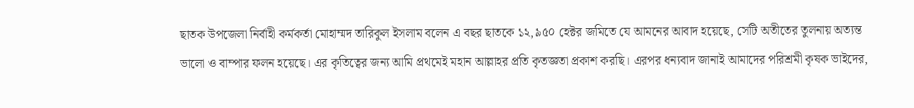ছাতক উপজেলা নির্বাহী কর্মকর্তা মোহাম্মদ তারিকুল ইসলাম বলেন এ বছর ছাতকে ১২,৯৫০ হেক্টর জমিতে যে আমনের আবাদ হয়েছে, সেটি অতীতের তুলনায় অত্যন্ত ভালো ও বাম্পার ফলন হয়েছে। এর কৃতিত্বের জন্য আমি প্রথমেই মহান আল্লাহর প্রতি কৃতজ্ঞতা প্রকাশ করছি। এরপর ধন্যবাদ জানাই আমাদের পরিশ্রমী কৃষক ভাইদের,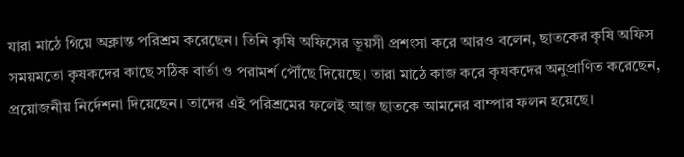যারা মাঠে গিয়ে অক্লান্ত পরিশ্রম করেছেন। তিনি কৃষি অফিসের ভূয়সী প্রশংসা করে আরও বলেন, ছাতকের কৃষি অফিস সময়মতো কৃষকদের কাছে সঠিক বার্তা ও পরামর্শ পৌঁছে দিয়েছে। তারা মাঠে কাজ করে কৃষকদের অনুপ্রাণিত করেছেন, প্রয়োজনীয় নির্দেশনা দিয়েছেন। তাদের এই পরিশ্রমের ফলেই আজ ছাতকে আমনের বাম্পার ফলন হয়েছে।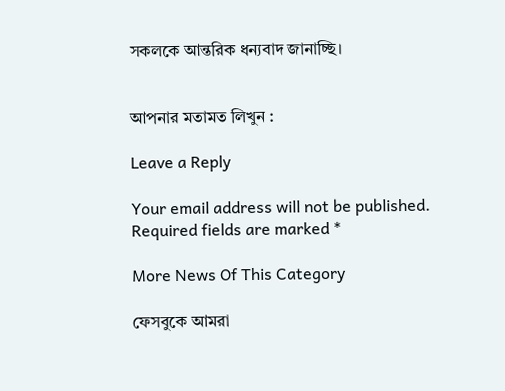সকলকে আন্তরিক ধন্যবাদ জানাচ্ছি।


আপনার মতামত লিখুন :

Leave a Reply

Your email address will not be published. Required fields are marked *

More News Of This Category

ফেসবুকে আমরা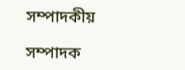সম্পাদকীয়

সম্পাদক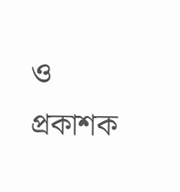ও প্রকাশক